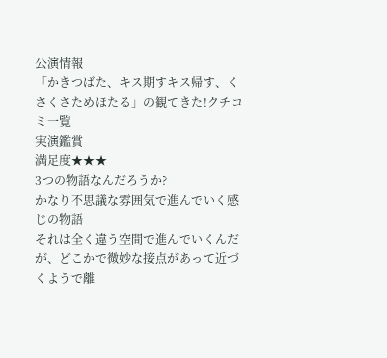公演情報
「かきつばた、キス期すキス帰す、くさくさためほたる」の観てきた!クチコミ一覧
実演鑑賞
満足度★★★
3つの物語なんだろうか?
かなり不思議な雰囲気で進んでいく感じの物語
それは全く違う空間で進んでいくんだが、どこかで微妙な接点があって近づくようで離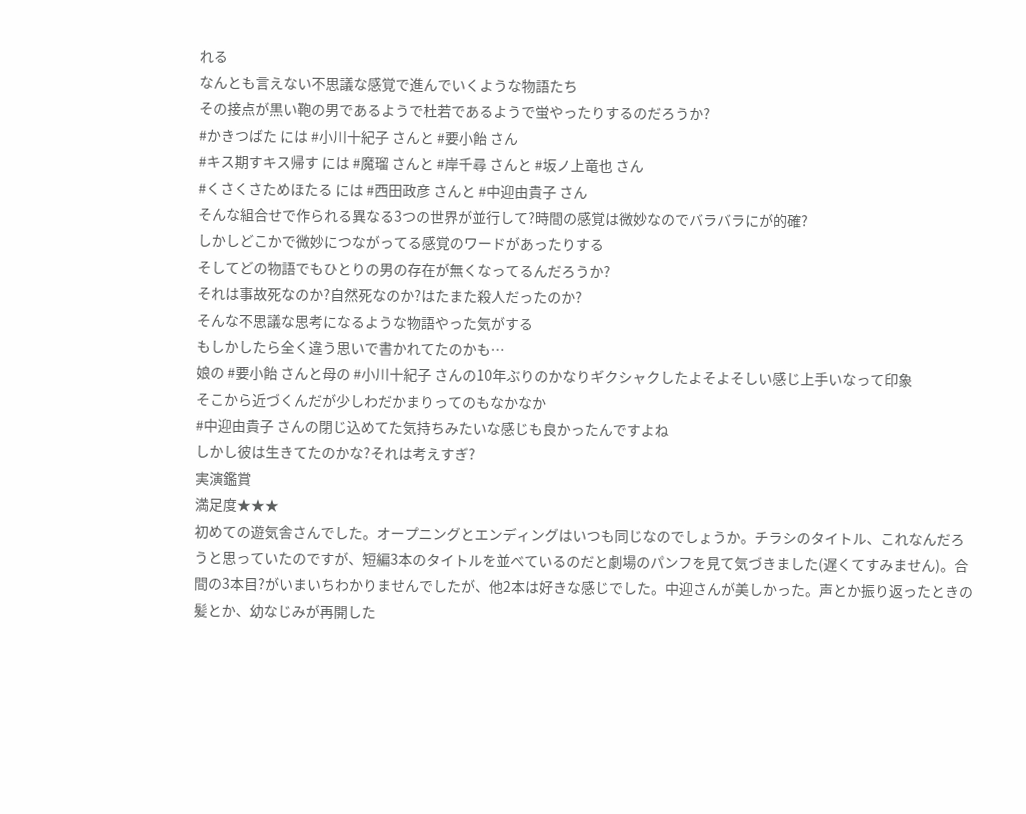れる
なんとも言えない不思議な感覚で進んでいくような物語たち
その接点が黒い鞄の男であるようで杜若であるようで蛍やったりするのだろうか?
#かきつばた には #小川十紀子 さんと #要小飴 さん
#キス期すキス帰す には #魔瑠 さんと #岸千尋 さんと #坂ノ上竜也 さん
#くさくさためほたる には #西田政彦 さんと #中迎由貴子 さん
そんな組合せで作られる異なる3つの世界が並行して?時間の感覚は微妙なのでバラバラにが的確?
しかしどこかで微妙につながってる感覚のワードがあったりする
そしてどの物語でもひとりの男の存在が無くなってるんだろうか?
それは事故死なのか?自然死なのか?はたまた殺人だったのか?
そんな不思議な思考になるような物語やった気がする
もしかしたら全く違う思いで書かれてたのかも…
娘の #要小飴 さんと母の #小川十紀子 さんの10年ぶりのかなりギクシャクしたよそよそしい感じ上手いなって印象
そこから近づくんだが少しわだかまりってのもなかなか
#中迎由貴子 さんの閉じ込めてた気持ちみたいな感じも良かったんですよね
しかし彼は生きてたのかな?それは考えすぎ?
実演鑑賞
満足度★★★
初めての遊気舎さんでした。オープニングとエンディングはいつも同じなのでしょうか。チラシのタイトル、これなんだろうと思っていたのですが、短編3本のタイトルを並べているのだと劇場のパンフを見て気づきました(遅くてすみません)。合間の3本目?がいまいちわかりませんでしたが、他2本は好きな感じでした。中迎さんが美しかった。声とか振り返ったときの髪とか、幼なじみが再開した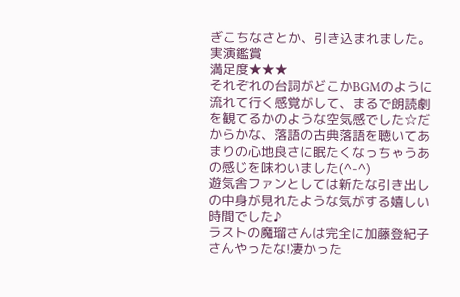ぎこちなさとか、引き込まれました。
実演鑑賞
満足度★★★
それぞれの台詞がどこかBGMのように流れて行く感覚がして、まるで朗読劇を観てるかのような空気感でした☆だからかな、落語の古典落語を聴いてあまりの心地良さに眠たくなっちゃうあの感じを味わいました(^-^)
遊気舎ファンとしては新たな引き出しの中身が見れたような気がする嬉しい時間でした♪
ラストの魔瑠さんは完全に加藤登紀子さんやったな!凄かった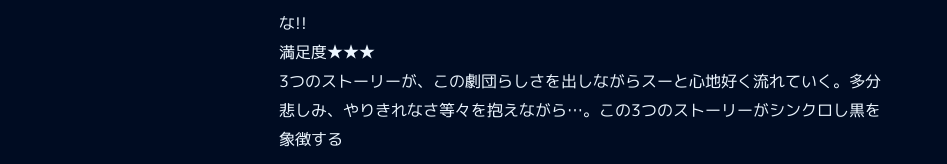な!!
満足度★★★
3つのストーリーが、この劇団らしさを出しながらスーと心地好く流れていく。多分悲しみ、やりきれなさ等々を抱えながら…。この3つのストーリーがシンクロし黒を象徴する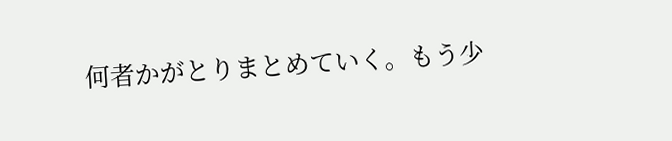何者かがとりまとめていく。もう少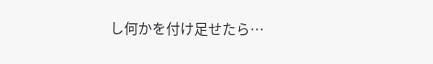し何かを付け足せたら…